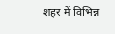शहर में विभिन्न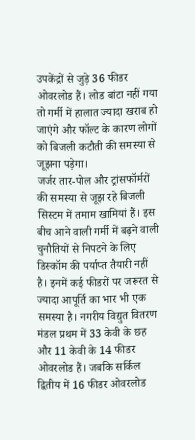उपकेंद्रों से जुड़े 36 फीडर ओवरलोड हैं। लोड बांटा नहीं गया तो गर्मी में हालात ज्यादा खराब हो जाएंगे और फॉल्ट के कारण लोगों को बिजली कटौती की समस्या से जूझना पड़ेगा।
जर्जर तार-पोल और ट्रांसफॉर्मरों की समस्या से जूझ रहे बिजली सिस्टम में तमाम खामियां हैं। इस बीच आने वाली गर्मी में बढ़ने वाली चुनौतियों से निपटने के लिए डिस्कॉम की पर्याप्त तैयारी नहीं है। इनमें कई फीडरों पर जरूरत से ज्यादा आपूर्ति का भार भी एक समस्या है। नगरीय विद्युत वितरण मंडल प्रथम में 33 केवी के छह और 11 केवी के 14 फीडर ओवरलोड हैं। जबकि सर्किल द्वितीय में 16 फीडर ओवरलोड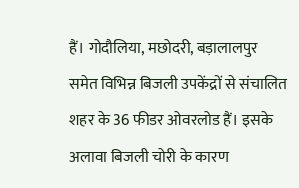हैं। गोदौलिया, मछोदरी, बड़ालालपुर समेत विभिन्न बिजली उपकेंद्रों से संचालित शहर के 36 फीडर ओवरलोड हैं। इसके अलावा बिजली चोरी के कारण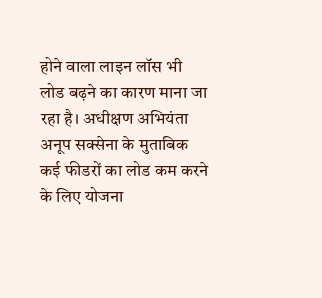होने वाला लाइन लॉस भी लोड बढ़ने का कारण माना जा रहा है। अधीक्षण अभियंता अनूप सक्सेना के मुताबिक कई फीडरों का लोड कम करने के लिए योजना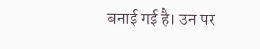बनाई गई है। उन पर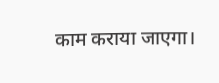काम कराया जाएगा।